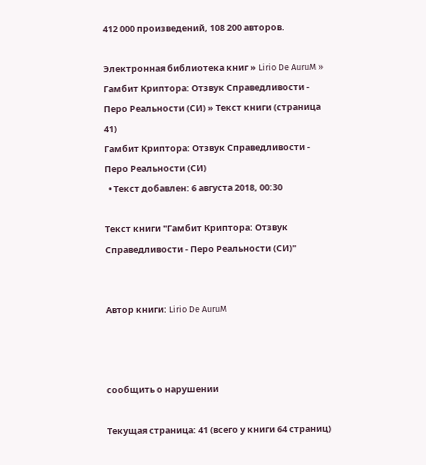412 000 произведений, 108 200 авторов.

Электронная библиотека книг » Lirio De AuruM » Гамбит Криптора: Отзвук Справедливости - Перо Реальности (СИ) » Текст книги (страница 41)
Гамбит Криптора: Отзвук Справедливости - Перо Реальности (СИ)
  • Текст добавлен: 6 августа 2018, 00:30

Текст книги "Гамбит Криптора: Отзвук Справедливости - Перо Реальности (СИ)"


Автор книги: Lirio De AuruM



сообщить о нарушении

Текущая страница: 41 (всего у книги 64 страниц)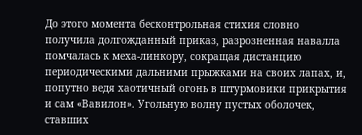До этого момента бесконтрольная стихия словно получила долгожданный приказ, разрозненная навалла помчалась к меха-линкору, сокращая дистанцию периодическими дальними прыжками на своих лапах, и, попутно ведя хаотичный огонь в штурмовики прикрытия и сам «Вавилон». Угольную волну пустых оболочек, ставших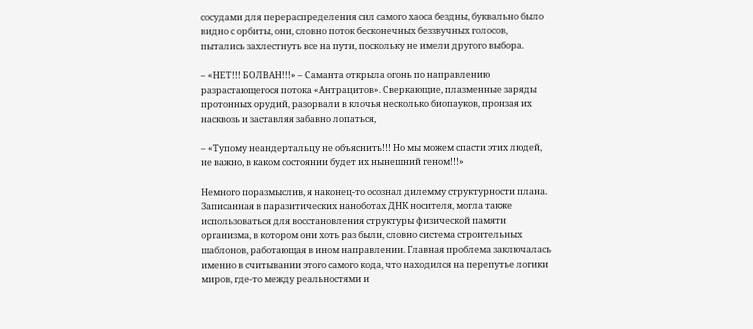сосудами для перераспределения сил самого хаоса бездны, буквально было видно с орбиты, они, словно поток бесконечных беззвучных голосов, пытались захлестнуть все на пути, поскольку не имели другого выбора.

– «НЕТ!!! БОЛВАН!!!» – Саманта открыла огонь по направлению разрастающегося потока «Антрацитов». Сверкающие, плазменные заряды протонных орудий, разорвали в клочья несколько биопауков, пронзая их насквозь и заставляя забавно лопаться,

– «Тупому неандертальцу не объяснить!!! Но мы можем спасти этих людей, не важно, в каком состоянии будет их нынешний геном!!!»

Немного поразмыслив, я наконец-то осознал дилемму структурности плана. Записанная в паразитических наноботах ДНК носителя, могла также использоваться для восстановления структуры физической памяти организма, в котором они хоть раз были, словно система строительных шаблонов, работающая в ином направлении. Главная проблема заключалась именно в считывании этого самого кода, что находился на перепутье логики миров, где-то между реальностями и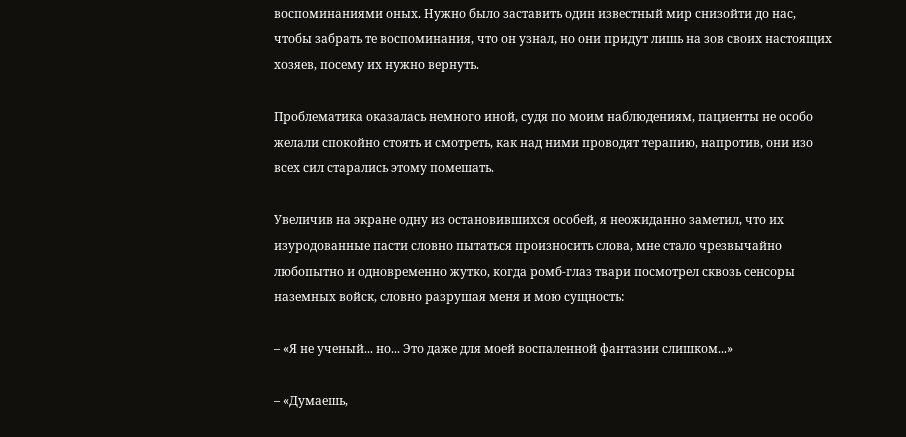воспоминаниями оных. Нужно было заставить один известный мир снизойти до нас, чтобы забрать те воспоминания, что он узнал, но они придут лишь на зов своих настоящих хозяев, посему их нужно вернуть.

Проблематика оказалась немного иной, судя по моим наблюдениям, пациенты не особо желали спокойно стоять и смотреть, как над ними проводят терапию, напротив, они изо всех сил старались этому помешать.

Увеличив на экране одну из остановившихся особей, я неожиданно заметил, что их изуродованные пасти словно пытаться произносить слова, мне стало чрезвычайно любопытно и одновременно жутко, когда ромб-глаз твари посмотрел сквозь сенсоры наземных войск, словно разрушая меня и мою сущность:

– «Я не ученый... но... Это даже для моей воспаленной фантазии слишком...»

– «Думаешь,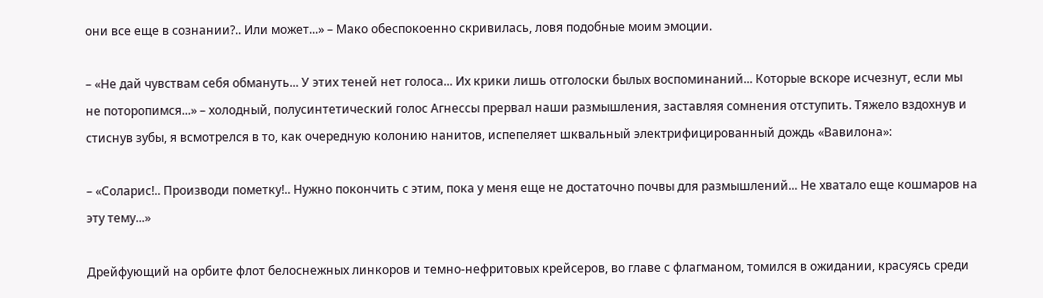они все еще в сознании?.. Или может...» – Мако обеспокоенно скривилась, ловя подобные моим эмоции.

– «Не дай чувствам себя обмануть... У этих теней нет голоса... Их крики лишь отголоски былых воспоминаний... Которые вскоре исчезнут, если мы не поторопимся...» – холодный, полусинтетический голос Агнессы прервал наши размышления, заставляя сомнения отступить. Тяжело вздохнув и стиснув зубы, я всмотрелся в то, как очередную колонию нанитов, испепеляет шквальный электрифицированный дождь «Вавилона»:

– «Соларис!.. Производи пометку!.. Нужно покончить с этим, пока у меня еще не достаточно почвы для размышлений... Не хватало еще кошмаров на эту тему...»

Дрейфующий на орбите флот белоснежных линкоров и темно-нефритовых крейсеров, во главе с флагманом, томился в ожидании, красуясь среди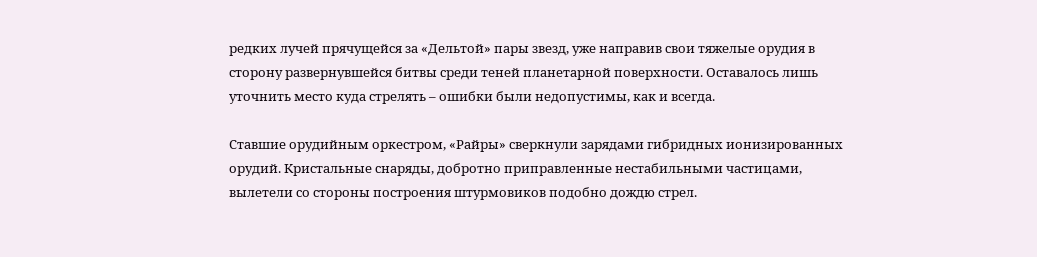редких лучей прячущейся за «Дельтой» пары звезд, уже направив свои тяжелые орудия в сторону развернувшейся битвы среди теней планетарной поверхности. Оставалось лишь уточнить место куда стрелять – ошибки были недопустимы, как и всегда.

Ставшие орудийным оркестром, «Райры» сверкнули зарядами гибридных ионизированных орудий. Кристальные снаряды, добротно приправленные нестабильными частицами, вылетели со стороны построения штурмовиков подобно дождю стрел.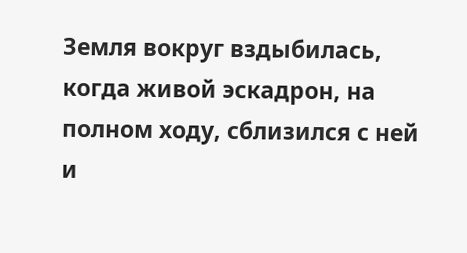Земля вокруг вздыбилась, когда живой эскадрон, на полном ходу, сблизился с ней и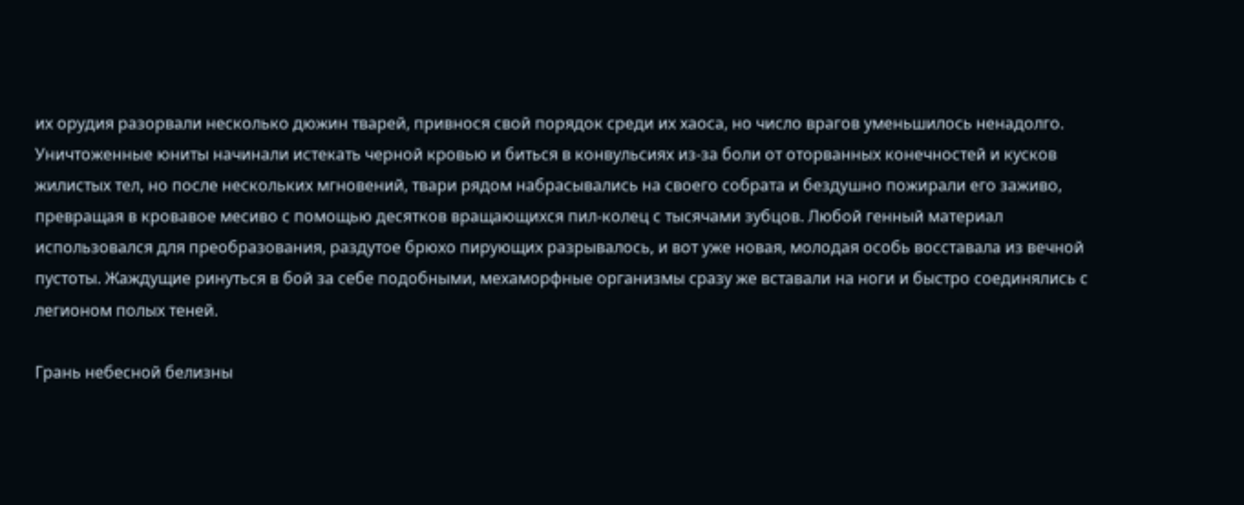их орудия разорвали несколько дюжин тварей, привнося свой порядок среди их хаоса, но число врагов уменьшилось ненадолго. Уничтоженные юниты начинали истекать черной кровью и биться в конвульсиях из-за боли от оторванных конечностей и кусков жилистых тел, но после нескольких мгновений, твари рядом набрасывались на своего собрата и бездушно пожирали его заживо, превращая в кровавое месиво с помощью десятков вращающихся пил-колец с тысячами зубцов. Любой генный материал использовался для преобразования, раздутое брюхо пирующих разрывалось, и вот уже новая, молодая особь восставала из вечной пустоты. Жаждущие ринуться в бой за себе подобными, мехаморфные организмы сразу же вставали на ноги и быстро соединялись с легионом полых теней.

Грань небесной белизны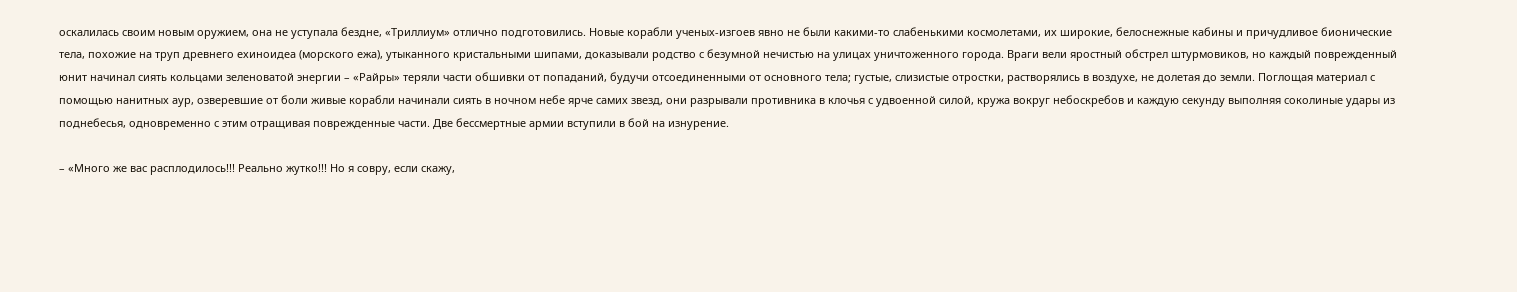оскалилась своим новым оружием, она не уступала бездне, «Триллиум» отлично подготовились. Новые корабли ученых-изгоев явно не были какими-то слабенькими космолетами, их широкие, белоснежные кабины и причудливое бионические тела, похожие на труп древнего ехиноидеа (морского ежа), утыканного кристальными шипами, доказывали родство с безумной нечистью на улицах уничтоженного города. Враги вели яростный обстрел штурмовиков, но каждый поврежденный юнит начинал сиять кольцами зеленоватой энергии – «Райры» теряли части обшивки от попаданий, будучи отсоединенными от основного тела; густые, слизистые отростки, растворялись в воздухе, не долетая до земли. Поглощая материал с помощью нанитных аур, озверевшие от боли живые корабли начинали сиять в ночном небе ярче самих звезд, они разрывали противника в клочья с удвоенной силой, кружа вокруг небоскребов и каждую секунду выполняя соколиные удары из поднебесья, одновременно с этим отращивая поврежденные части. Две бессмертные армии вступили в бой на изнурение.

– «Много же вас расплодилось!!! Реально жутко!!! Но я совру, если скажу,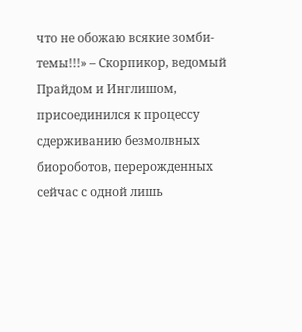что не обожаю всякие зомби-темы!!!» – Скорпикор, ведомый Прайдом и Инглишом, присоединился к процессу сдерживанию безмолвных биороботов, перерожденных сейчас с одной лишь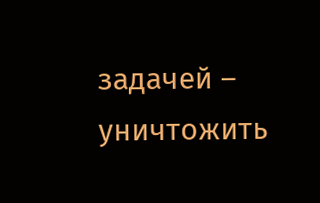задачей – уничтожить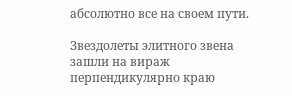абсолютно все на своем пути.

Звездолеты элитного звена зашли на вираж перпендикулярно краю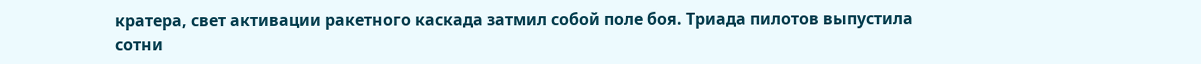кратера, свет активации ракетного каскада затмил собой поле боя. Триада пилотов выпустила сотни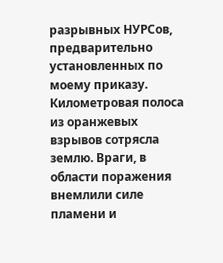разрывных НУРСов, предварительно установленных по моему приказу. Километровая полоса из оранжевых взрывов сотрясла землю. Враги, в области поражения внемлили силе пламени и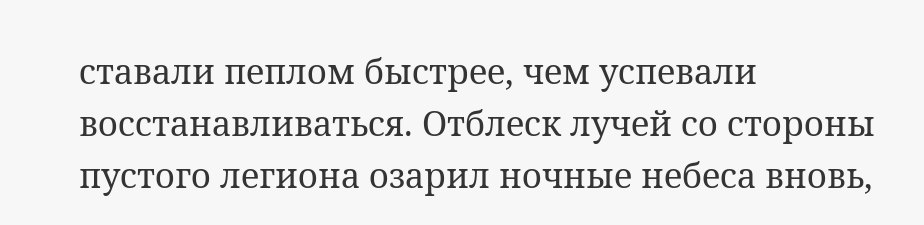ставали пеплом быстрее, чем успевали восстанавливаться. Отблеск лучей со стороны пустого легиона озарил ночные небеса вновь,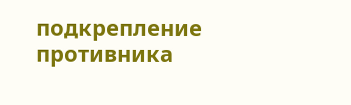подкрепление противника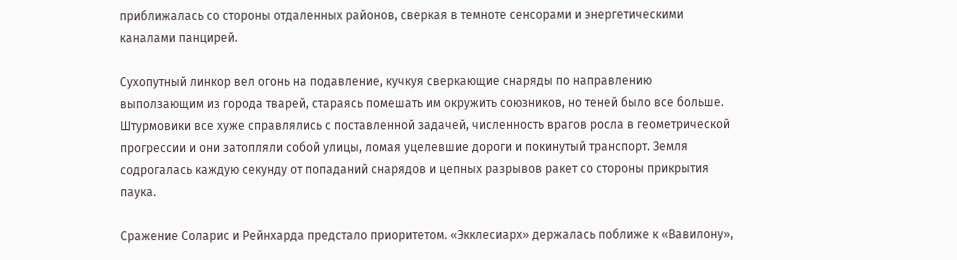приближалась со стороны отдаленных районов, сверкая в темноте сенсорами и энергетическими каналами панцирей.

Сухопутный линкор вел огонь на подавление, кучкуя сверкающие снаряды по направлению выползающим из города тварей, стараясь помешать им окружить союзников, но теней было все больше. Штурмовики все хуже справлялись с поставленной задачей, численность врагов росла в геометрической прогрессии и они затопляли собой улицы, ломая уцелевшие дороги и покинутый транспорт. Земля содрогалась каждую секунду от попаданий снарядов и цепных разрывов ракет со стороны прикрытия паука.

Сражение Соларис и Рейнхарда предстало приоритетом. «Экклесиарх» держалась поближе к «Вавилону»,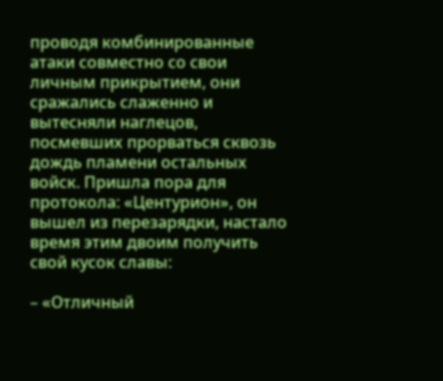проводя комбинированные атаки совместно со свои личным прикрытием, они сражались слаженно и вытесняли наглецов, посмевших прорваться сквозь дождь пламени остальных войск. Пришла пора для протокола: «Центурион», он вышел из перезарядки, настало время этим двоим получить свой кусок славы:

– «Отличный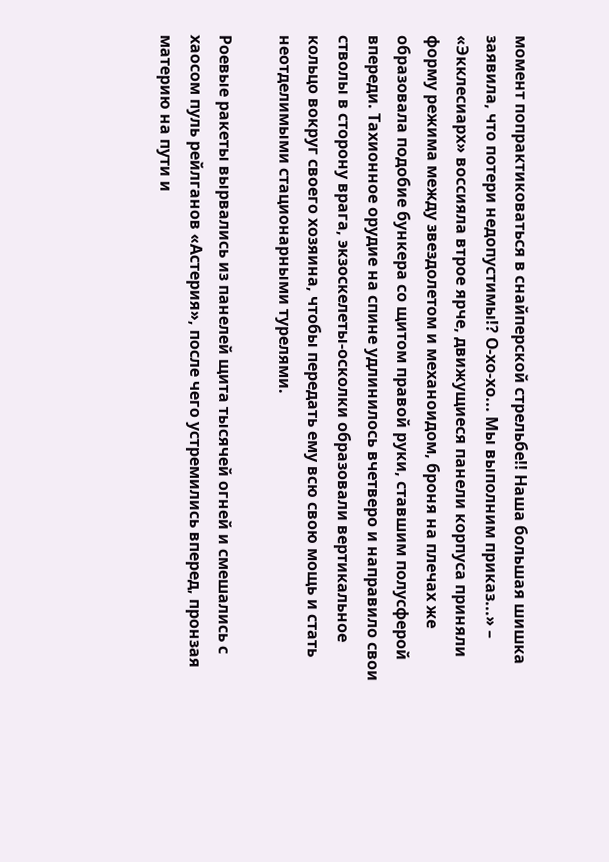момент попрактиковаться в снайперской стрельбе!! Наша большая шишка заявила, что потери недопустимы!? О-хо-хо... Мы выполним приказ...» – «Экклесиарх» воссияла втрое ярче, движущиеся панели корпуса приняли форму режима между звездолетом и механоидом, броня на плечах же образовала подобие бункера со щитом правой руки, ставшим полусферой впереди. Тахионное орудие на спине удлинилось вчетверо и направило свои стволы в сторону врага, экзоскелеты-осколки образовали вертикальное кольцо вокруг своего хозяина, чтобы передать ему всю свою мощь и стать неотделимыми стационарными турелями.

Роевые ракеты вырвались из панелей щита тысячей огней и смешались с хаосом пуль рейлганов «Астерия», после чего устремились вперед, пронзая материю на пути и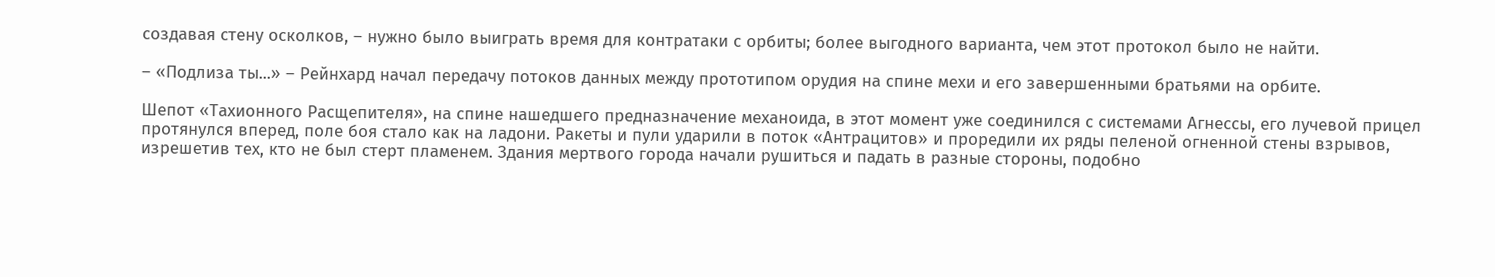создавая стену осколков, – нужно было выиграть время для контратаки с орбиты; более выгодного варианта, чем этот протокол было не найти.

– «Подлиза ты...» – Рейнхард начал передачу потоков данных между прототипом орудия на спине мехи и его завершенными братьями на орбите.

Шепот «Тахионного Расщепителя», на спине нашедшего предназначение механоида, в этот момент уже соединился с системами Агнессы, его лучевой прицел протянулся вперед, поле боя стало как на ладони. Ракеты и пули ударили в поток «Антрацитов» и проредили их ряды пеленой огненной стены взрывов, изрешетив тех, кто не был стерт пламенем. Здания мертвого города начали рушиться и падать в разные стороны, подобно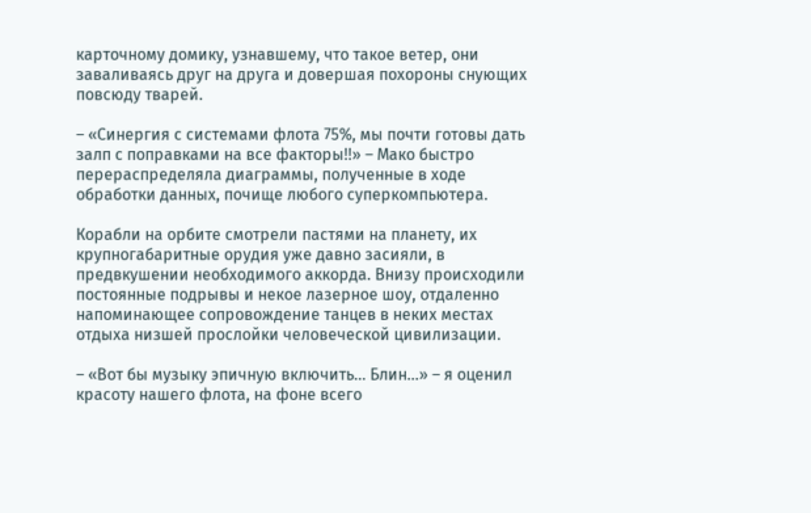карточному домику, узнавшему, что такое ветер, они заваливаясь друг на друга и довершая похороны снующих повсюду тварей.

– «Синергия с системами флота 75%, мы почти готовы дать залп с поправками на все факторы!!» – Мако быстро перераспределяла диаграммы, полученные в ходе обработки данных, почище любого суперкомпьютера.

Корабли на орбите смотрели пастями на планету, их крупногабаритные орудия уже давно засияли, в предвкушении необходимого аккорда. Внизу происходили постоянные подрывы и некое лазерное шоу, отдаленно напоминающее сопровождение танцев в неких местах отдыха низшей прослойки человеческой цивилизации.

– «Вот бы музыку эпичную включить... Блин...» – я оценил красоту нашего флота, на фоне всего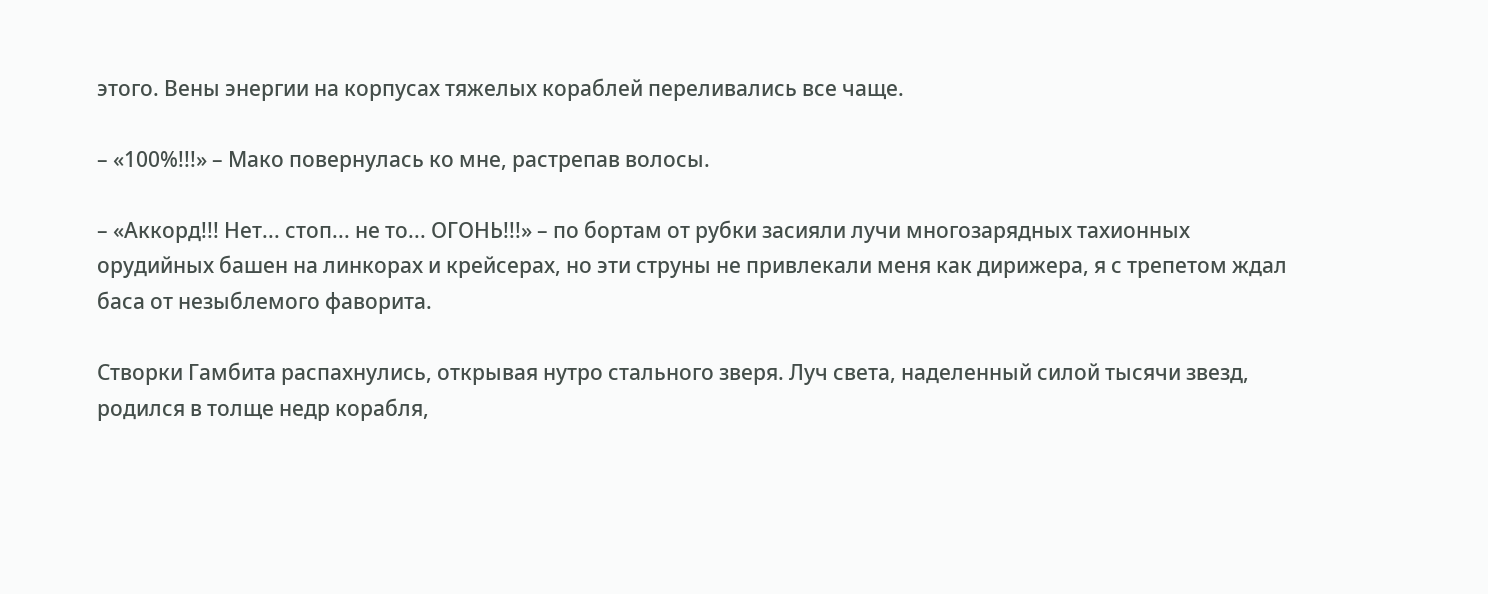этого. Вены энергии на корпусах тяжелых кораблей переливались все чаще.

– «100%!!!» – Мако повернулась ко мне, растрепав волосы.

– «Аккорд!!! Нет... стоп... не то... ОГОНЬ!!!» – по бортам от рубки засияли лучи многозарядных тахионных орудийных башен на линкорах и крейсерах, но эти струны не привлекали меня как дирижера, я с трепетом ждал баса от незыблемого фаворита.

Створки Гамбита распахнулись, открывая нутро стального зверя. Луч света, наделенный силой тысячи звезд, родился в толще недр корабля,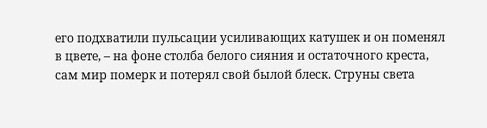его подхватили пульсации усиливающих катушек и он поменял в цвете, – на фоне столба белого сияния и остаточного креста, сам мир померк и потерял свой былой блеск. Струны света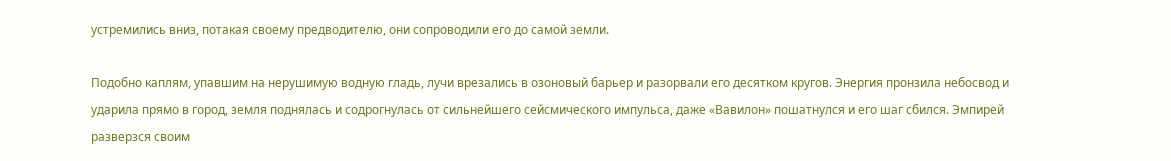устремились вниз, потакая своему предводителю, они сопроводили его до самой земли.

Подобно каплям, упавшим на нерушимую водную гладь, лучи врезались в озоновый барьер и разорвали его десятком кругов. Энергия пронзила небосвод и ударила прямо в город, земля поднялась и содрогнулась от сильнейшего сейсмического импульса, даже «Вавилон» пошатнулся и его шаг сбился. Эмпирей разверзся своим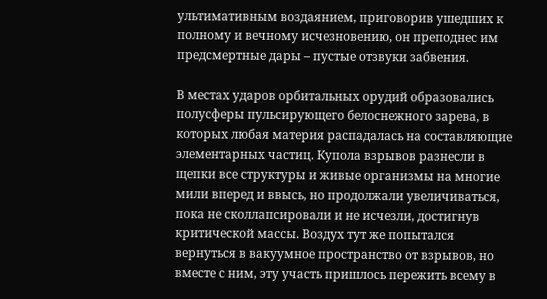ультимативным воздаянием, приговорив ушедших к полному и вечному исчезновению, он преподнес им предсмертные дары – пустые отзвуки забвения.

В местах ударов орбитальных орудий образовались полусферы пульсирующего белоснежного зарева, в которых любая материя распадалась на составляющие элементарных частиц. Купола взрывов разнесли в щепки все структуры и живые организмы на многие мили вперед и ввысь, но продолжали увеличиваться, пока не сколлапсировали и не исчезли, достигнув критической массы. Воздух тут же попытался вернуться в вакуумное пространство от взрывов, но вместе с ним, эту участь пришлось пережить всему в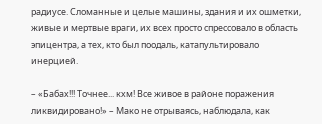радиусе. Сломанные и целые машины, здания и их ошметки, живые и мертвые враги, их всех просто спрессовало в область эпицентра, а тех, кто был поодаль, катапультировало инерцией.

– «Бабах!!! Точнее... кхм! Все живое в районе поражения ликвидировано!» – Мако не отрываясь, наблюдала, как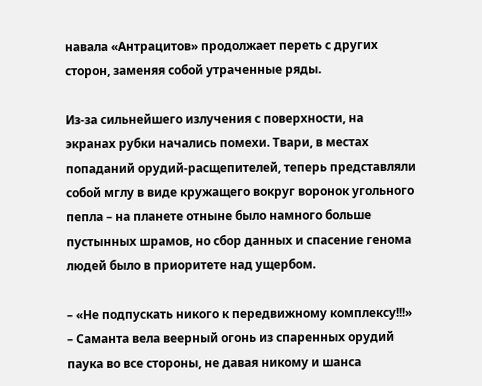навала «Антрацитов» продолжает переть с других сторон, заменяя собой утраченные ряды.

Из-за сильнейшего излучения с поверхности, на экранах рубки начались помехи. Твари, в местах попаданий орудий-расщепителей, теперь представляли собой мглу в виде кружащего вокруг воронок угольного пепла – на планете отныне было намного больше пустынных шрамов, но сбор данных и спасение генома людей было в приоритете над ущербом.

– «Не подпускать никого к передвижному комплексу!!!» – Саманта вела веерный огонь из спаренных орудий паука во все стороны, не давая никому и шанса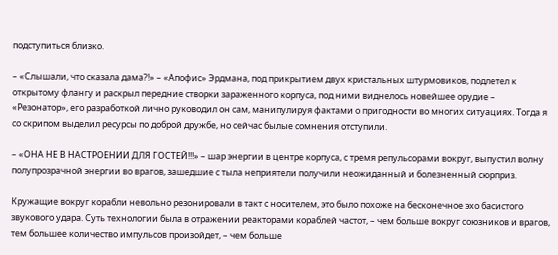подступиться близко.

– «Слышали, что сказала дама?!» – «Апофис» Эрдмана, под прикрытием двух кристальных штурмовиков, подлетел к открытому флангу и раскрыл передние створки зараженного корпуса, под ними виднелось новейшее орудие – «Резонатор», его разработкой лично руководил он сам, манипулируя фактами о пригодности во многих ситуациях. Тогда я со скрипом выделил ресурсы по доброй дружбе, но сейчас былые сомнения отступили.

– «ОНА НЕ В НАСТРОЕНИИ ДЛЯ ГОСТЕЙ!!!» – шар энергии в центре корпуса, с тремя репульсорами вокруг, выпустил волну полупрозрачной энергии во врагов, зашедшие с тыла неприятели получили неожиданный и болезненный сюрприз.

Кружащие вокруг корабли невольно резонировали в такт с носителем, это было похоже на бесконечное эхо басистого звукового удара. Суть технологии была в отражении реакторами кораблей частот, – чем больше вокруг союзников и врагов, тем большее количество импульсов произойдет, – чем больше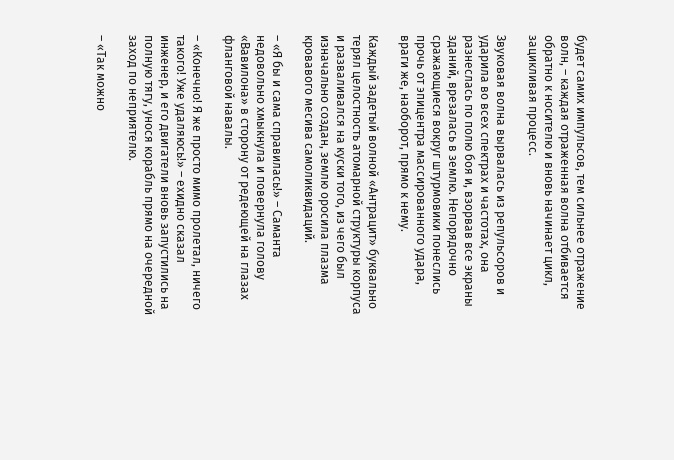будет самих импульсов, тем сильнее отражение волн, – каждая отраженная волна отбивается обратно к носителю и вновь начинает цикл, зацикливая процесс.

Звуковая волна вырвалась из репульсоров и ударила во всех спектрах и частотах, она разнеслась по полю боя и, взорвав все экраны зданий, врезалась в землю. Непорядочно сражающиеся вокруг штурмовики понеслись прочь от эпицентра массированного удара, враги же, наоборот, прямо к нему.

Каждый задетый волной «Антрацит» буквально терял целостность атомарной структуры корпуса и разваливался на куски того, из чего был изначально создан, землю оросила плазма кровавого месива самоликвидаций.

– «Я бы и сама справилась!» – Саманта недовольно хмыкнула и повернула голову «Вавилона» в сторону от редеющей на глазах фланговой навалы.

– «Конечно! Я же просто мимо пролетал, ничего такого! Уже удаляюсь!» – ехидно сказал инженер, и его двигатели вновь запустились на полную тягу, унося корабль прямо на очередной заход по неприятелю.

– «Так можно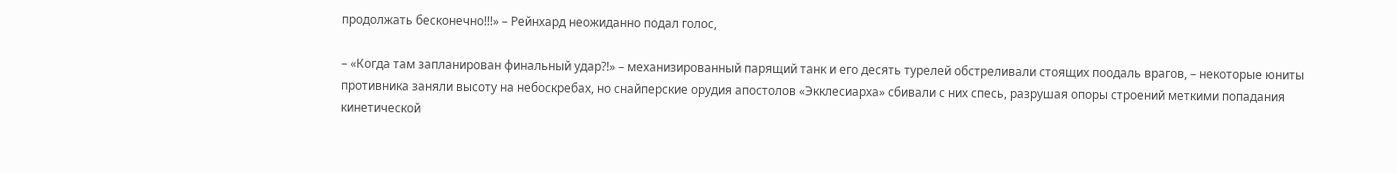продолжать бесконечно!!!» – Рейнхард неожиданно подал голос,

– «Когда там запланирован финальный удар?!» – механизированный парящий танк и его десять турелей обстреливали стоящих поодаль врагов, – некоторые юниты противника заняли высоту на небоскребах, но снайперские орудия апостолов «Экклесиарха» сбивали с них спесь, разрушая опоры строений меткими попадания кинетической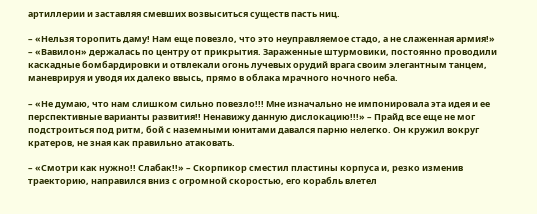артиллерии и заставляя смевших возвыситься существ пасть ниц.

– «Нельзя торопить даму! Нам еще повезло, что это неуправляемое стадо, а не слаженная армия!» – «Вавилон» держалась по центру от прикрытия. Зараженные штурмовики, постоянно проводили каскадные бомбардировки и отвлекали огонь лучевых орудий врага своим элегантным танцем, маневрируя и уводя их далеко ввысь, прямо в облака мрачного ночного неба.

– «Не думаю, что нам слишком сильно повезло!!! Мне изначально не импонировала эта идея и ее перспективные варианты развития!! Ненавижу данную дислокацию!!!» – Прайд все еще не мог подстроиться под ритм, бой с наземными юнитами давался парню нелегко. Он кружил вокруг кратеров, не зная как правильно атаковать.

– «Смотри как нужно!! Слабак!!» – Скорпикор сместил пластины корпуса и, резко изменив траекторию, направился вниз с огромной скоростью, его корабль влетел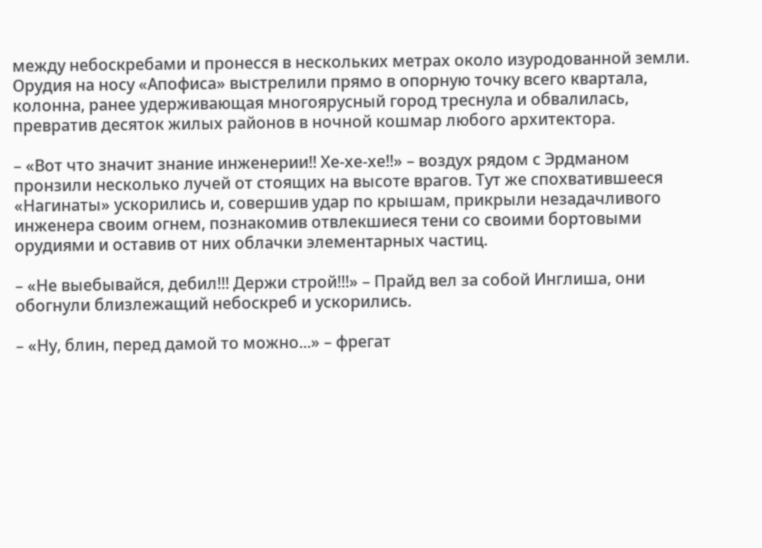между небоскребами и пронесся в нескольких метрах около изуродованной земли. Орудия на носу «Апофиса» выстрелили прямо в опорную точку всего квартала, колонна, ранее удерживающая многоярусный город треснула и обвалилась, превратив десяток жилых районов в ночной кошмар любого архитектора.

– «Вот что значит знание инженерии!! Хе-хе-хе!!» – воздух рядом с Эрдманом пронзили несколько лучей от стоящих на высоте врагов. Тут же спохватившееся «Нагинаты» ускорились и, совершив удар по крышам, прикрыли незадачливого инженера своим огнем, познакомив отвлекшиеся тени со своими бортовыми орудиями и оставив от них облачки элементарных частиц.

– «Не выебывайся, дебил!!! Держи строй!!!» – Прайд вел за собой Инглиша, они обогнули близлежащий небоскреб и ускорились.

– «Ну, блин, перед дамой то можно...» – фрегат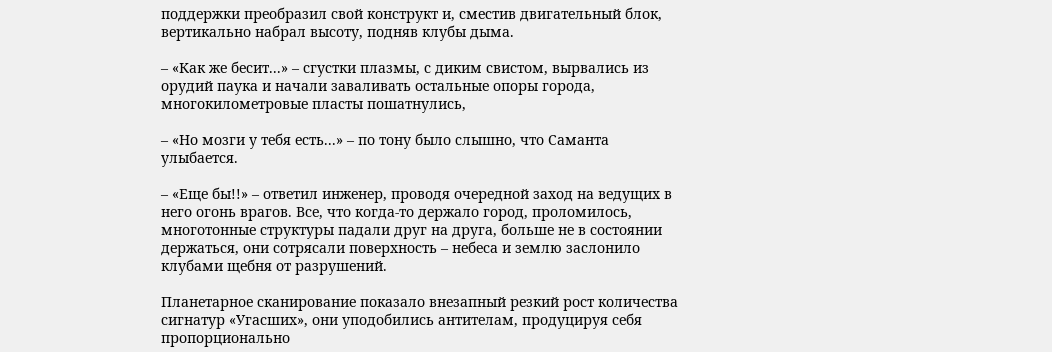поддержки преобразил свой конструкт и, сместив двигательный блок, вертикально набрал высоту, подняв клубы дыма.

– «Как же бесит...» – сгустки плазмы, с диким свистом, вырвались из орудий паука и начали заваливать остальные опоры города, многокилометровые пласты пошатнулись,

– «Но мозги у тебя есть...» – по тону было слышно, что Саманта улыбается.

– «Еще бы!!» – ответил инженер, проводя очередной заход на ведущих в него огонь врагов. Все, что когда-то держало город, проломилось, многотонные структуры падали друг на друга, больше не в состоянии держаться, они сотрясали поверхность – небеса и землю заслонило клубами щебня от разрушений.

Планетарное сканирование показало внезапный резкий рост количества сигнатур «Угасших», они уподобились антителам, продуцируя себя пропорционально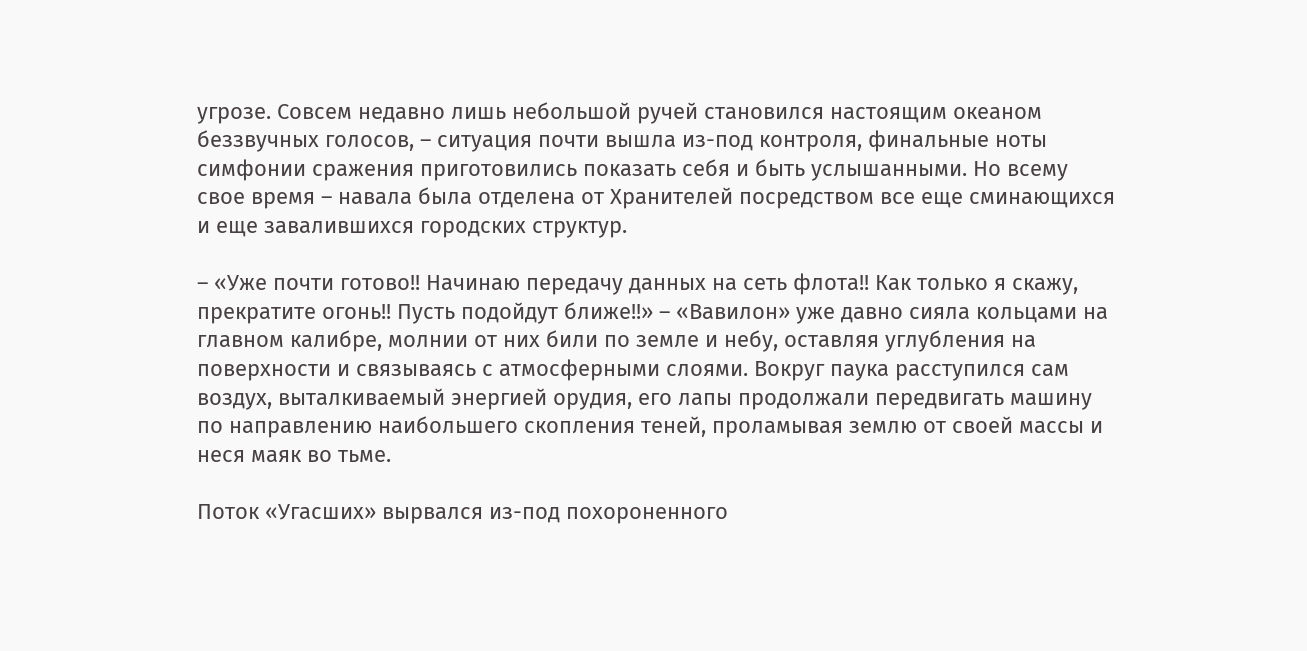угрозе. Совсем недавно лишь небольшой ручей становился настоящим океаном беззвучных голосов, – ситуация почти вышла из-под контроля, финальные ноты симфонии сражения приготовились показать себя и быть услышанными. Но всему свое время – навала была отделена от Хранителей посредством все еще сминающихся и еще завалившихся городских структур.

– «Уже почти готово!! Начинаю передачу данных на сеть флота!! Как только я скажу, прекратите огонь!! Пусть подойдут ближе!!» – «Вавилон» уже давно сияла кольцами на главном калибре, молнии от них били по земле и небу, оставляя углубления на поверхности и связываясь с атмосферными слоями. Вокруг паука расступился сам воздух, выталкиваемый энергией орудия, его лапы продолжали передвигать машину по направлению наибольшего скопления теней, проламывая землю от своей массы и неся маяк во тьме.

Поток «Угасших» вырвался из-под похороненного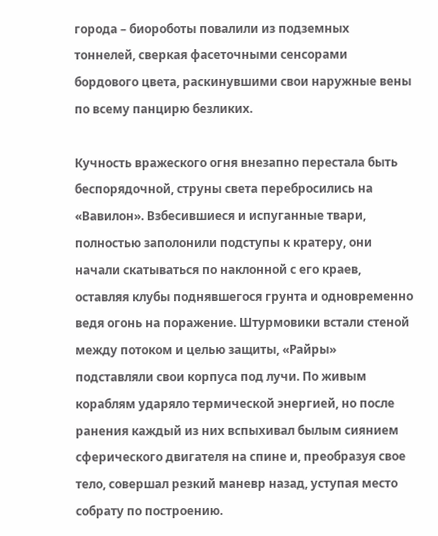города – биороботы повалили из подземных тоннелей, сверкая фасеточными сенсорами бордового цвета, раскинувшими свои наружные вены по всему панцирю безликих.

Кучность вражеского огня внезапно перестала быть беспорядочной, струны света перебросились на «Вавилон». Взбесившиеся и испуганные твари, полностью заполонили подступы к кратеру, они начали скатываться по наклонной с его краев, оставляя клубы поднявшегося грунта и одновременно ведя огонь на поражение. Штурмовики встали стеной между потоком и целью защиты, «Райры» подставляли свои корпуса под лучи. По живым кораблям ударяло термической энергией, но после ранения каждый из них вспыхивал былым сиянием сферического двигателя на спине и, преобразуя свое тело, совершал резкий маневр назад, уступая место собрату по построению.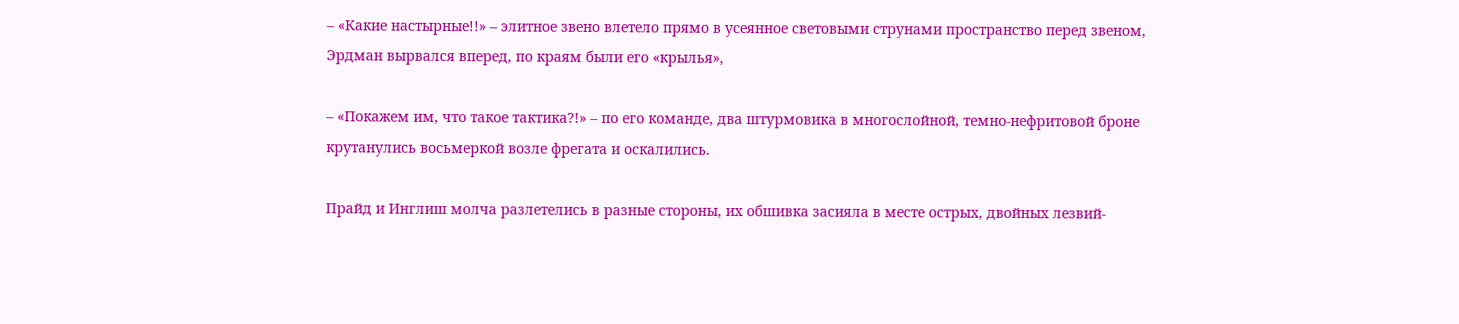– «Какие настырные!!» – элитное звено влетело прямо в усеянное световыми струнами пространство перед звеном, Эрдман вырвался вперед, по краям были его «крылья»,

– «Покажем им, что такое тактика?!» – по его команде, два штурмовика в многослойной, темно-нефритовой броне крутанулись восьмеркой возле фрегата и оскалились.

Прайд и Инглиш молча разлетелись в разные стороны, их обшивка засияла в месте острых, двойных лезвий-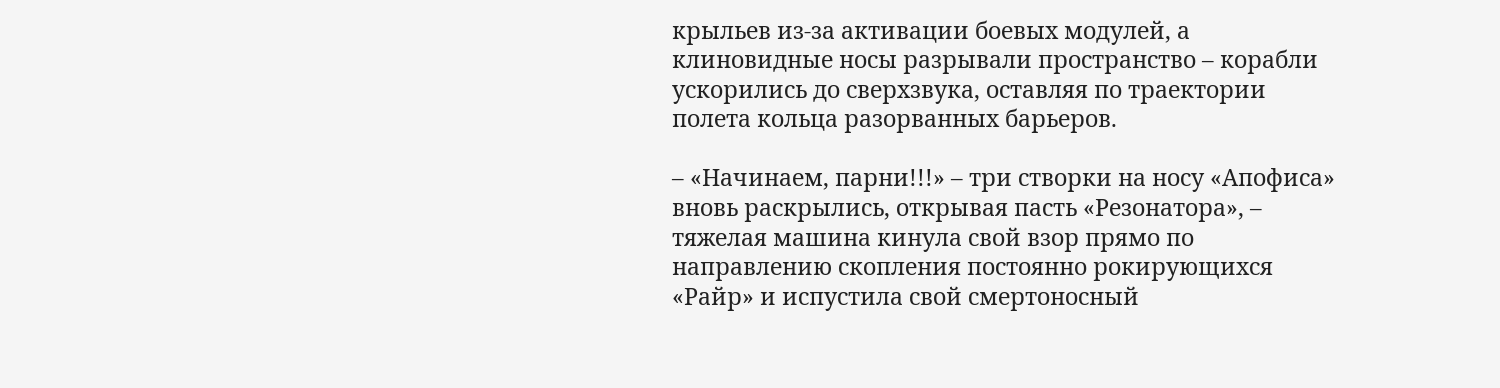крыльев из-за активации боевых модулей, а клиновидные носы разрывали пространство – корабли ускорились до сверхзвука, оставляя по траектории полета кольца разорванных барьеров.

– «Начинаем, парни!!!» – три створки на носу «Апофиса» вновь раскрылись, открывая пасть «Резонатора», – тяжелая машина кинула свой взор прямо по направлению скопления постоянно рокирующихся «Райр» и испустила свой смертоносный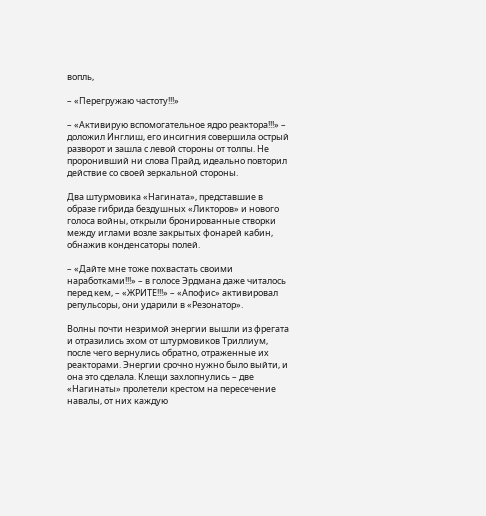вопль,

– «Перегружаю частоту!!!»

– «Активирую вспомогательное ядро реактора!!!» – доложил Инглиш, его инсигния совершила острый разворот и зашла с левой стороны от толпы. Не проронивший ни слова Прайд, идеально повторил действие со своей зеркальной стороны.

Два штурмовика «Нагината», представшие в образе гибрида бездушных «Ликторов» и нового голоса войны, открыли бронированные створки между иглами возле закрытых фонарей кабин, обнажив конденсаторы полей.

– «Дайте мне тоже похвастать своими наработками!!!» – в голосе Эрдмана даже читалось перед кем, – «ЖРИТЕ!!!» – «Апофис» активировал репульсоры, они ударили в «Резонатор».

Волны почти незримой энергии вышли из фрегата и отразились эхом от штурмовиков Триллиум, после чего вернулись обратно, отраженные их реакторами. Энергии срочно нужно было выйти, и она это сделала. Клещи захлопнулись – две «Нагинаты» пролетели крестом на пересечение навалы, от них каждую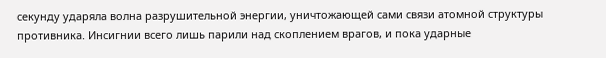секунду ударяла волна разрушительной энергии, уничтожающей сами связи атомной структуры противника. Инсигнии всего лишь парили над скоплением врагов, и пока ударные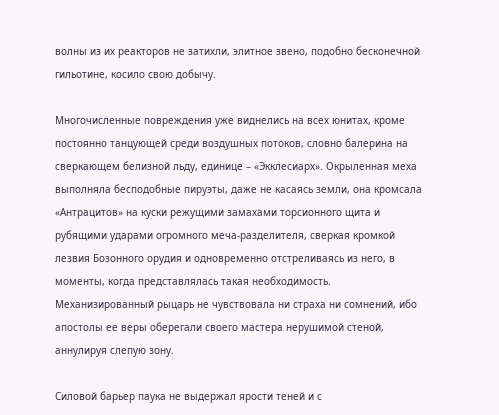волны из их реакторов не затихли, элитное звено, подобно бесконечной гильотине, косило свою добычу.

Многочисленные повреждения уже виднелись на всех юнитах, кроме постоянно танцующей среди воздушных потоков, словно балерина на сверкающем белизной льду, единице – «Экклесиарх». Окрыленная меха выполняла бесподобные пируэты, даже не касаясь земли, она кромсала «Антрацитов» на куски режущими замахами торсионного щита и рубящими ударами огромного меча-разделителя, сверкая кромкой лезвия Бозонного орудия и одновременно отстреливаясь из него, в моменты, когда представлялась такая необходимость. Механизированный рыцарь не чувствовала ни страха ни сомнений, ибо апостолы ее веры оберегали своего мастера нерушимой стеной, аннулируя слепую зону.

Силовой барьер паука не выдержал ярости теней и с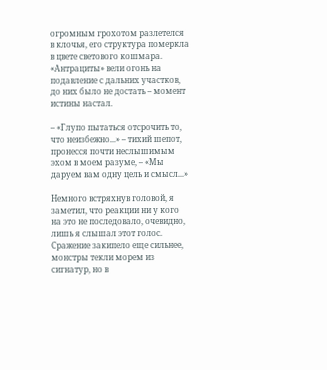огромным грохотом разлетелся в клочья, его структура померкла в цвете светового кошмара. «Антрациты» вели огонь на подавление с дальних участков, до них было не достать – момент истины настал.

– «Глупо пытаться отсрочить то, что неизбежно...» – тихий шепот, пронесся почти неслышимым эхом в моем разуме, – «Мы даруем вам одну цель и смысл...»

Немного встряхнув головой, я заметил, что реакции ни у кого на это не последовало, очевидно, лишь я слышал этот голос. Сражение закипело еще сильнее, монстры текли морем из сигнатур, но в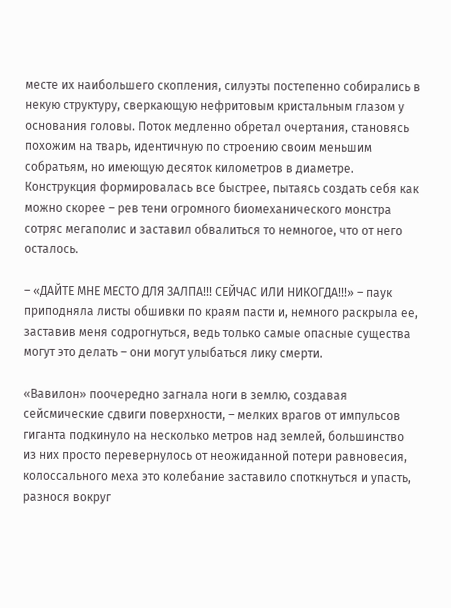месте их наибольшего скопления, силуэты постепенно собирались в некую структуру, сверкающую нефритовым кристальным глазом у основания головы. Поток медленно обретал очертания, становясь похожим на тварь, идентичную по строению своим меньшим собратьям, но имеющую десяток километров в диаметре. Конструкция формировалась все быстрее, пытаясь создать себя как можно скорее – рев тени огромного биомеханического монстра сотряс мегаполис и заставил обвалиться то немногое, что от него осталось.

– «ДАЙТЕ МНЕ МЕСТО ДЛЯ ЗАЛПА!!! СЕЙЧАС ИЛИ НИКОГДА!!!» – паук приподняла листы обшивки по краям пасти и, немного раскрыла ее, заставив меня содрогнуться, ведь только самые опасные существа могут это делать – они могут улыбаться лику смерти.

«Вавилон» поочередно загнала ноги в землю, создавая сейсмические сдвиги поверхности, – мелких врагов от импульсов гиганта подкинуло на несколько метров над землей, большинство из них просто перевернулось от неожиданной потери равновесия, колоссального меха это колебание заставило споткнуться и упасть, разнося вокруг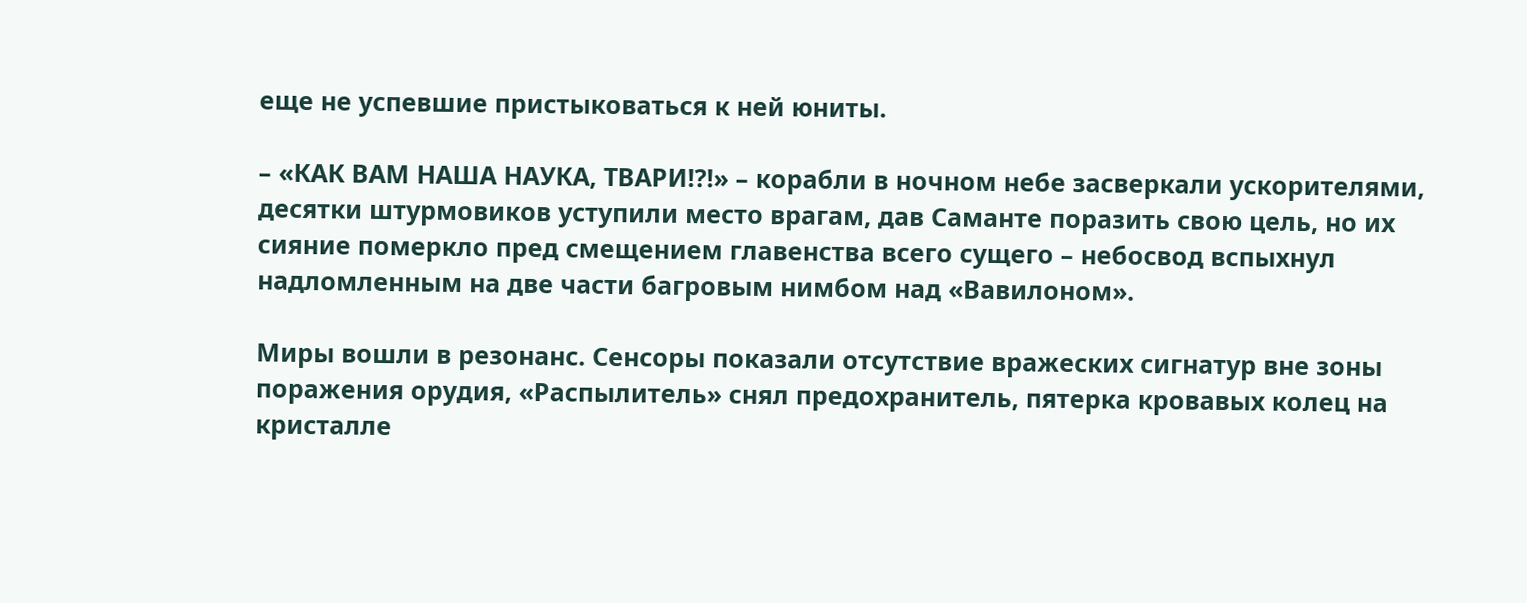еще не успевшие пристыковаться к ней юниты.

– «КАК ВАМ НАША НАУКА, ТВАРИ!?!» – корабли в ночном небе засверкали ускорителями, десятки штурмовиков уступили место врагам, дав Саманте поразить свою цель, но их сияние померкло пред смещением главенства всего сущего – небосвод вспыхнул надломленным на две части багровым нимбом над «Вавилоном».

Миры вошли в резонанс. Сенсоры показали отсутствие вражеских сигнатур вне зоны поражения орудия, «Распылитель» снял предохранитель, пятерка кровавых колец на кристалле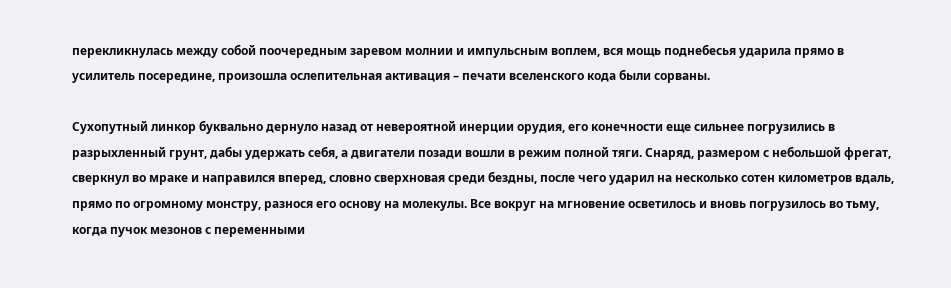перекликнулась между собой поочередным заревом молнии и импульсным воплем, вся мощь поднебесья ударила прямо в усилитель посередине, произошла ослепительная активация – печати вселенского кода были сорваны.

Сухопутный линкор буквально дернуло назад от невероятной инерции орудия, его конечности еще сильнее погрузились в разрыхленный грунт, дабы удержать себя, а двигатели позади вошли в режим полной тяги. Снаряд, размером с небольшой фрегат, сверкнул во мраке и направился вперед, словно сверхновая среди бездны, после чего ударил на несколько сотен километров вдаль, прямо по огромному монстру, разнося его основу на молекулы. Все вокруг на мгновение осветилось и вновь погрузилось во тьму, когда пучок мезонов с переменными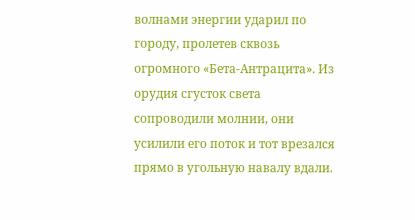волнами энергии ударил по городу, пролетев сквозь огромного «Бета-Антрацита». Из орудия сгусток света сопроводили молнии, они усилили его поток и тот врезался прямо в угольную навалу вдали.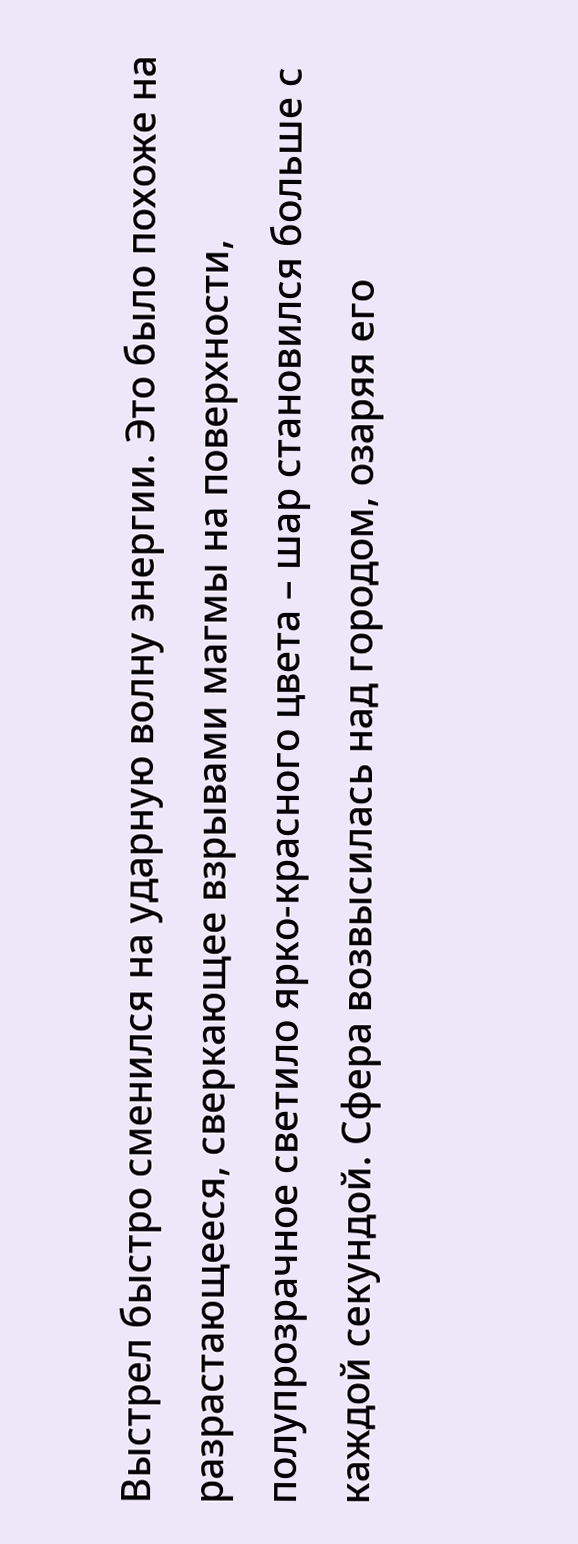Выстрел быстро сменился на ударную волну энергии. Это было похоже на разрастающееся, сверкающее взрывами магмы на поверхности, полупрозрачное светило ярко-красного цвета – шар становился больше с каждой секундой. Сфера возвысилась над городом, озаряя его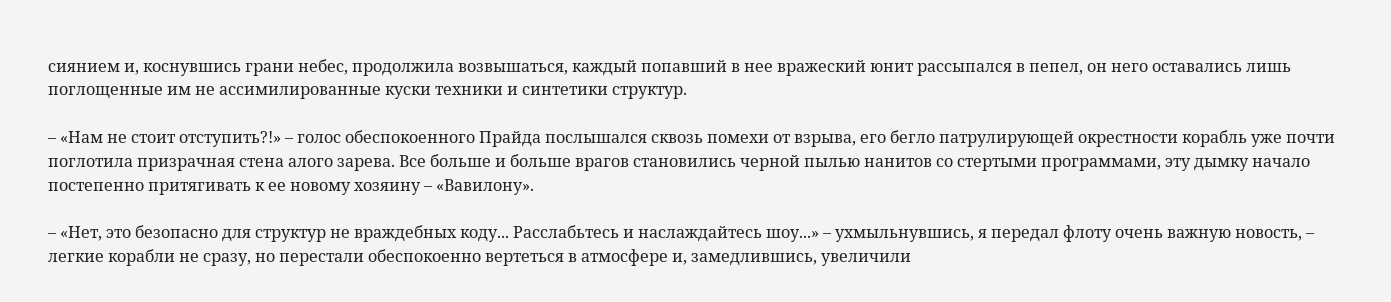сиянием и, коснувшись грани небес, продолжила возвышаться, каждый попавший в нее вражеский юнит рассыпался в пепел, он него оставались лишь поглощенные им не ассимилированные куски техники и синтетики структур.

– «Нам не стоит отступить?!» – голос обеспокоенного Прайда послышался сквозь помехи от взрыва, его бегло патрулирующей окрестности корабль уже почти поглотила призрачная стена алого зарева. Все больше и больше врагов становились черной пылью нанитов со стертыми программами, эту дымку начало постепенно притягивать к ее новому хозяину – «Вавилону».

– «Нет, это безопасно для структур не враждебных коду... Расслабьтесь и наслаждайтесь шоу...» – ухмыльнувшись, я передал флоту очень важную новость, – легкие корабли не сразу, но перестали обеспокоенно вертеться в атмосфере и, замедлившись, увеличили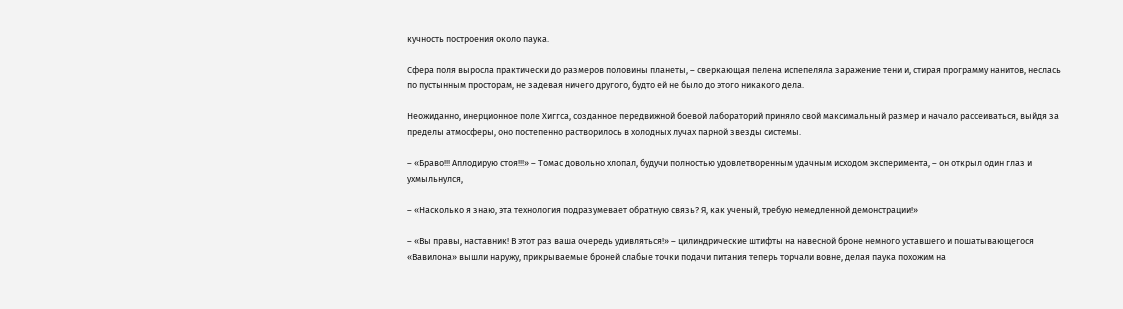кучность построения около паука.

Сфера поля выросла практически до размеров половины планеты, – сверкающая пелена испепеляла заражение тени и, стирая программу нанитов, неслась по пустынным просторам, не задевая ничего другого, будто ей не было до этого никакого дела.

Неожиданно, инерционное поле Хиггса, созданное передвижной боевой лабораторий приняло свой максимальный размер и начало рассеиваться, выйдя за пределы атмосферы, оно постепенно растворилось в холодных лучах парной звезды системы.

– «Браво!!! Аплодирую стоя!!!» – Томас довольно хлопал, будучи полностью удовлетворенным удачным исходом эксперимента, – он открыл один глаз и ухмыльнулся,

– «Насколько я знаю, эта технология подразумевает обратную связь? Я, как ученый, требую немедленной демонстрации!»

– «Вы правы, наставник! В этот раз ваша очередь удивляться!» – цилиндрические штифты на навесной броне немного уставшего и пошатывающегося «Вавилона» вышли наружу, прикрываемые броней слабые точки подачи питания теперь торчали вовне, делая паука похожим на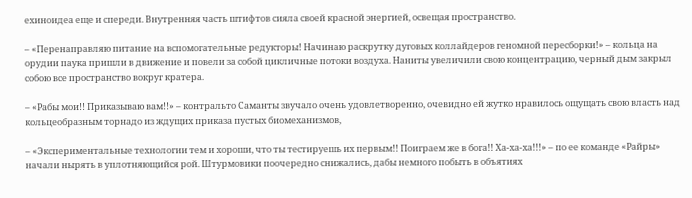ехиноидеа еще и спереди. Внутренняя часть штифтов сияла своей красной энергией, освещая пространство.

– «Перенаправляю питание на вспомогательные редукторы! Начинаю раскрутку дуговых коллайдеров геномной пересборки!» – кольца на орудии паука пришли в движение и повели за собой цикличные потоки воздуха. Наниты увеличили свою концентрацию, черный дым закрыл собою все пространство вокруг кратера.

– «Рабы мои!! Приказываю вам!!» – контральто Саманты звучало очень удовлетворенно, очевидно ей жутко нравилось ощущать свою власть над кольцеобразным торнадо из ждущих приказа пустых биомеханизмов,

– «Экспериментальные технологии тем и хороши, что ты тестируешь их первым!! Поиграем же в бога!! Ха-ха-ха!!!» – по ее команде «Райры» начали нырять в уплотняющийся рой. Штурмовики поочередно снижались, дабы немного побыть в объятиях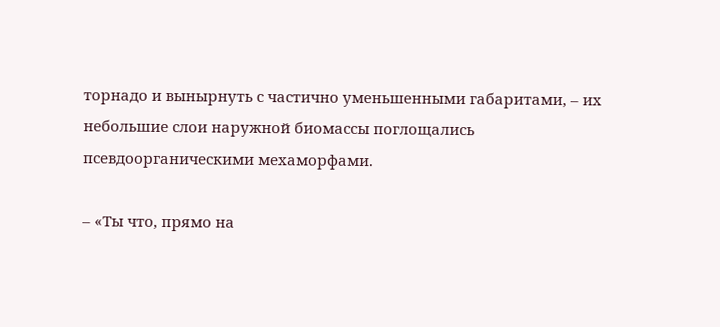торнадо и вынырнуть с частично уменьшенными габаритами, – их небольшие слои наружной биомассы поглощались псевдоорганическими мехаморфами.

– «Ты что, прямо на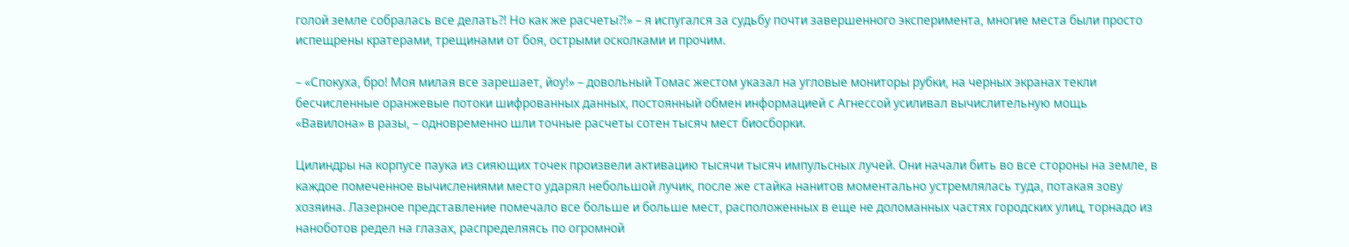голой земле собралась все делать?! Но как же расчеты?!» – я испугался за судьбу почти завершенного эксперимента, многие места были просто испещрены кратерами, трещинами от боя, острыми осколками и прочим.

– «Спокуха, бро! Моя милая все зарешает, йоу!» – довольный Томас жестом указал на угловые мониторы рубки, на черных экранах текли бесчисленные оранжевые потоки шифрованных данных, постоянный обмен информацией с Агнессой усиливал вычислительную мощь «Вавилона» в разы, – одновременно шли точные расчеты сотен тысяч мест биосборки.

Цилиндры на корпусе паука из сияющих точек произвели активацию тысячи тысяч импульсных лучей. Они начали бить во все стороны на земле, в каждое помеченное вычислениями место ударял небольшой лучик, после же стайка нанитов моментально устремлялась туда, потакая зову хозяина. Лазерное представление помечало все больше и больше мест, расположенных в еще не доломанных частях городских улиц, торнадо из наноботов редел на глазах, распределяясь по огромной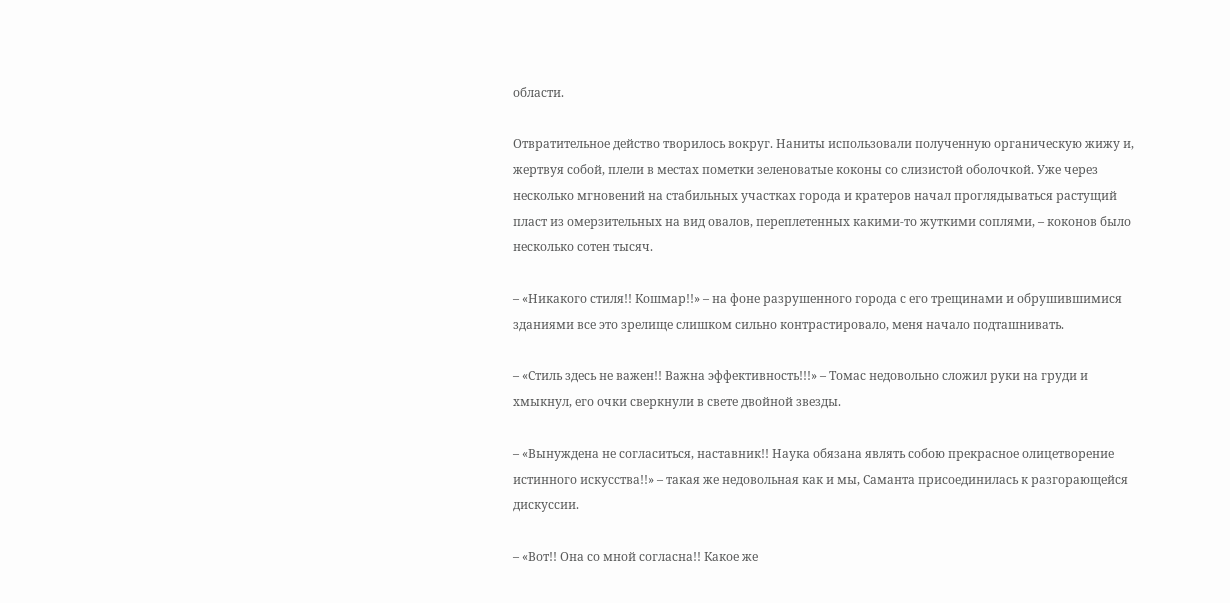области.

Отвратительное действо творилось вокруг. Наниты использовали полученную органическую жижу и, жертвуя собой, плели в местах пометки зеленоватые коконы со слизистой оболочкой. Уже через несколько мгновений на стабильных участках города и кратеров начал проглядываться растущий пласт из омерзительных на вид овалов, переплетенных какими-то жуткими соплями, – коконов было несколько сотен тысяч.

– «Никакого стиля!! Кошмар!!» – на фоне разрушенного города с его трещинами и обрушившимися зданиями все это зрелище слишком сильно контрастировало, меня начало подташнивать.

– «Стиль здесь не важен!! Важна эффективность!!!» – Томас недовольно сложил руки на груди и хмыкнул, его очки сверкнули в свете двойной звезды.

– «Вынуждена не согласиться, наставник!! Наука обязана являть собою прекрасное олицетворение истинного искусства!!» – такая же недовольная как и мы, Саманта присоединилась к разгорающейся дискуссии.

– «Вот!! Она со мной согласна!! Какое же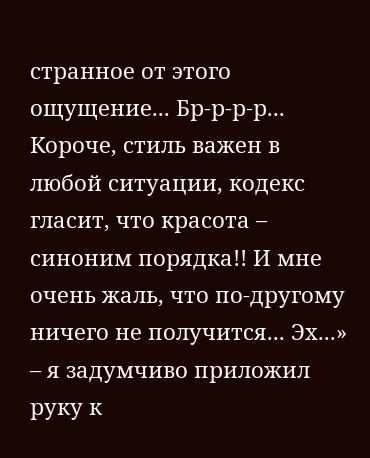странное от этого ощущение... Бр-р-р-р... Короче, стиль важен в любой ситуации, кодекс гласит, что красота – синоним порядка!! И мне очень жаль, что по-другому ничего не получится... Эх...» – я задумчиво приложил руку к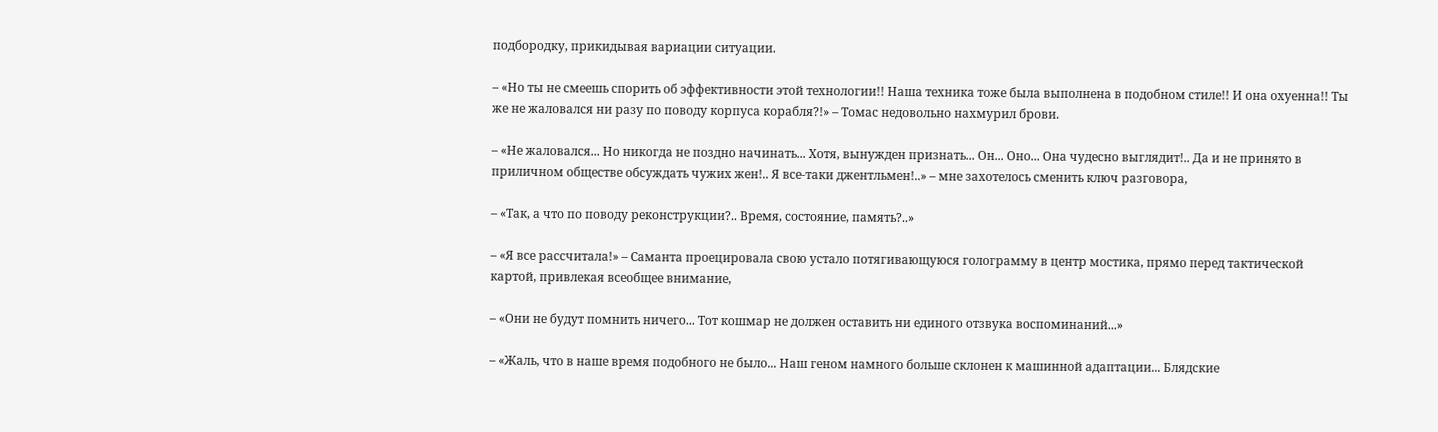подбородку, прикидывая вариации ситуации.

– «Но ты не смеешь спорить об эффективности этой технологии!! Наша техника тоже была выполнена в подобном стиле!! И она охуенна!! Ты же не жаловался ни разу по поводу корпуса корабля?!» – Томас недовольно нахмурил брови.

– «Не жаловался... Но никогда не поздно начинать... Хотя, вынужден признать... Он... Оно... Она чудесно выглядит!.. Да и не принято в приличном обществе обсуждать чужих жен!.. Я все-таки джентльмен!..» – мне захотелось сменить ключ разговора,

– «Так, а что по поводу реконструкции?.. Время, состояние, память?..»

– «Я все рассчитала!» – Саманта проецировала свою устало потягивающуюся голограмму в центр мостика, прямо перед тактической картой, привлекая всеобщее внимание,

– «Они не будут помнить ничего... Тот кошмар не должен оставить ни единого отзвука воспоминаний...»

– «Жаль, что в наше время подобного не было... Наш геном намного больше склонен к машинной адаптации... Блядские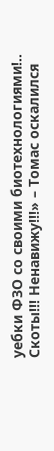уебки ФЗО со своими биотехнологиями!.. Скоты!!! Ненавижу!!!» – Томас оскалился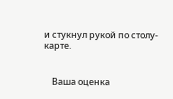и стукнул рукой по столу-карте.


    Ваша оценка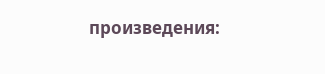произведения: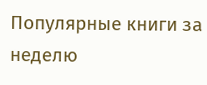Популярные книги за неделю